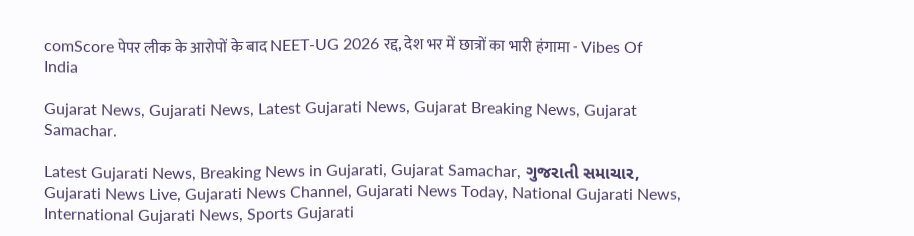comScore पेपर लीक के आरोपों के बाद NEET-UG 2026 रद्द, देश भर में छात्रों का भारी हंगामा - Vibes Of India

Gujarat News, Gujarati News, Latest Gujarati News, Gujarat Breaking News, Gujarat Samachar.

Latest Gujarati News, Breaking News in Gujarati, Gujarat Samachar, ગુજરાતી સમાચાર, Gujarati News Live, Gujarati News Channel, Gujarati News Today, National Gujarati News, International Gujarati News, Sports Gujarati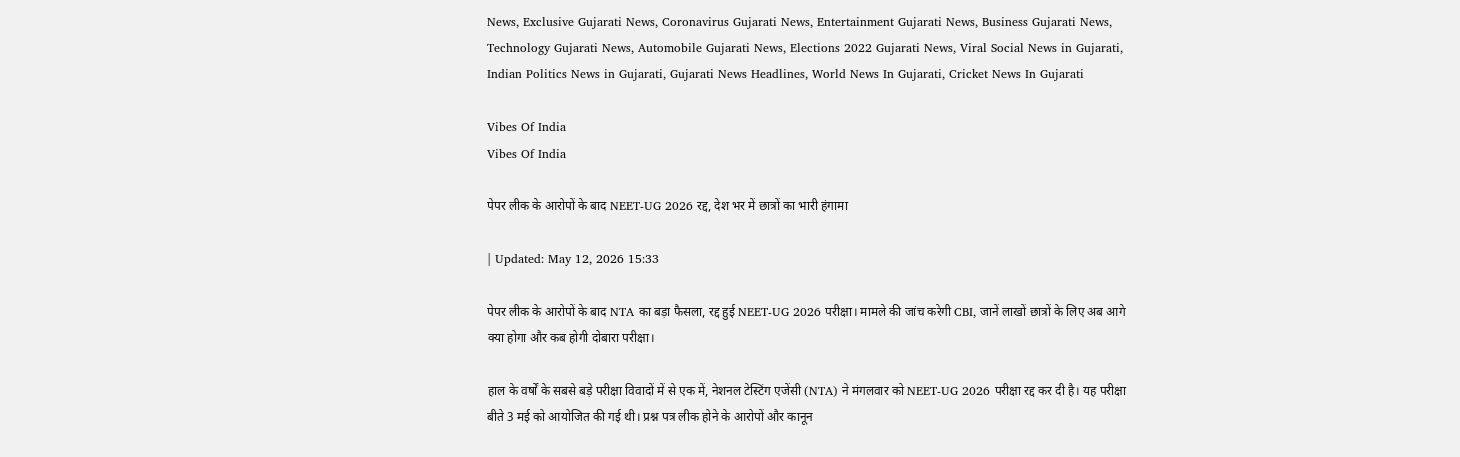News, Exclusive Gujarati News, Coronavirus Gujarati News, Entertainment Gujarati News, Business Gujarati News, Technology Gujarati News, Automobile Gujarati News, Elections 2022 Gujarati News, Viral Social News in Gujarati, Indian Politics News in Gujarati, Gujarati News Headlines, World News In Gujarati, Cricket News In Gujarati

Vibes Of India
Vibes Of India

पेपर लीक के आरोपों के बाद NEET-UG 2026 रद्द, देश भर में छात्रों का भारी हंगामा

| Updated: May 12, 2026 15:33

पेपर लीक के आरोपों के बाद NTA का बड़ा फैसला, रद्द हुई NEET-UG 2026 परीक्षा। मामले की जांच करेगी CBI, जानें लाखों छात्रों के लिए अब आगे क्या होगा और कब होगी दोबारा परीक्षा।

हाल के वर्षों के सबसे बड़े परीक्षा विवादों में से एक में, नेशनल टेस्टिंग एजेंसी (NTA) ने मंगलवार को NEET-UG 2026 परीक्षा रद्द कर दी है। यह परीक्षा बीते 3 मई को आयोजित की गई थी। प्रश्न पत्र लीक होने के आरोपों और कानून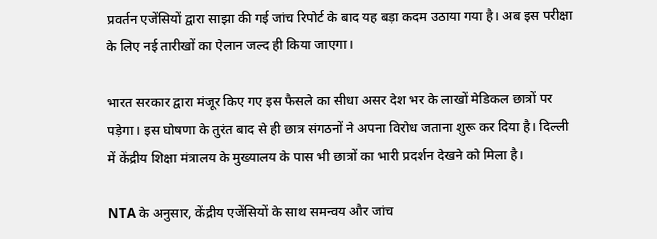प्रवर्तन एजेंसियों द्वारा साझा की गई जांच रिपोर्ट के बाद यह बड़ा कदम उठाया गया है। अब इस परीक्षा के लिए नई तारीखों का ऐलान जल्द ही किया जाएगा।

भारत सरकार द्वारा मंजूर किए गए इस फैसले का सीधा असर देश भर के लाखों मेडिकल छात्रों पर पड़ेगा। इस घोषणा के तुरंत बाद से ही छात्र संगठनों ने अपना विरोध जताना शुरू कर दिया है। दिल्ली में केंद्रीय शिक्षा मंत्रालय के मुख्यालय के पास भी छात्रों का भारी प्रदर्शन देखने को मिला है।

NTA के अनुसार, केंद्रीय एजेंसियों के साथ समन्वय और जांच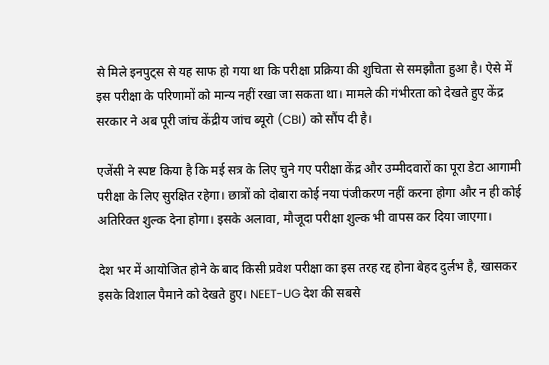से मिले इनपुट्स से यह साफ हो गया था कि परीक्षा प्रक्रिया की शुचिता से समझौता हुआ है। ऐसे में इस परीक्षा के परिणामों को मान्य नहीं रखा जा सकता था। मामले की गंभीरता को देखते हुए केंद्र सरकार ने अब पूरी जांच केंद्रीय जांच ब्यूरो (CBI) को सौंप दी है।

एजेंसी ने स्पष्ट किया है कि मई सत्र के लिए चुने गए परीक्षा केंद्र और उम्मीदवारों का पूरा डेटा आगामी परीक्षा के लिए सुरक्षित रहेगा। छात्रों को दोबारा कोई नया पंजीकरण नहीं करना होगा और न ही कोई अतिरिक्त शुल्क देना होगा। इसके अलावा, मौजूदा परीक्षा शुल्क भी वापस कर दिया जाएगा।

देश भर में आयोजित होने के बाद किसी प्रवेश परीक्षा का इस तरह रद्द होना बेहद दुर्लभ है, खासकर इसके विशाल पैमाने को देखते हुए। NEET-UG देश की सबसे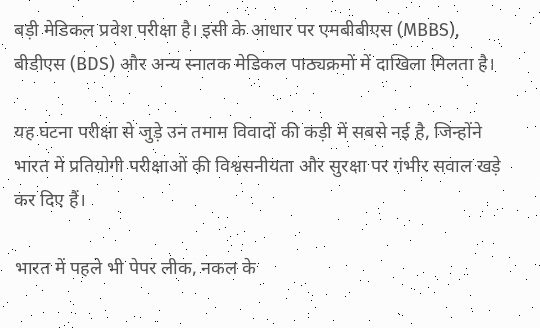बड़ी मेडिकल प्रवेश परीक्षा है। इसी के आधार पर एमबीबीएस (MBBS), बीडीएस (BDS) और अन्य स्नातक मेडिकल पाठ्यक्रमों में दाखिला मिलता है।

यह घटना परीक्षा से जुड़े उन तमाम विवादों की कड़ी में सबसे नई है, जिन्होंने भारत में प्रतियोगी परीक्षाओं की विश्वसनीयता और सुरक्षा पर गंभीर सवाल खड़े कर दिए हैं।

भारत में पहले भी पेपर लीक, नकल के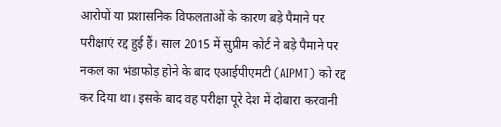आरोपों या प्रशासनिक विफलताओं के कारण बड़े पैमाने पर परीक्षाएं रद्द हुई हैं। साल 2015 में सुप्रीम कोर्ट ने बड़े पैमाने पर नकल का भंडाफोड़ होने के बाद एआईपीएमटी (AIPMT) को रद्द कर दिया था। इसके बाद वह परीक्षा पूरे देश में दोबारा करवानी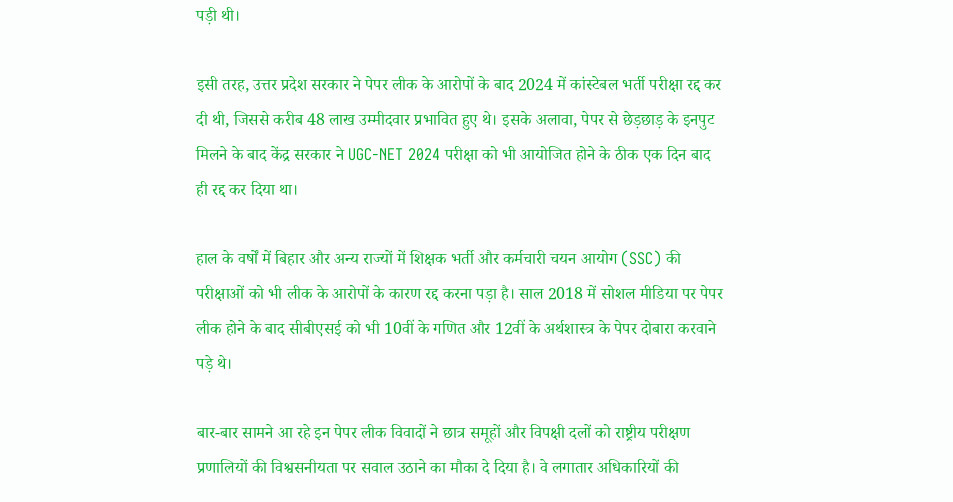पड़ी थी।

इसी तरह, उत्तर प्रदेश सरकार ने पेपर लीक के आरोपों के बाद 2024 में कांस्टेबल भर्ती परीक्षा रद्द कर दी थी, जिससे करीब 48 लाख उम्मीदवार प्रभावित हुए थे। इसके अलावा, पेपर से छेड़छाड़ के इनपुट मिलने के बाद केंद्र सरकार ने UGC-NET 2024 परीक्षा को भी आयोजित होने के ठीक एक दिन बाद ही रद्द कर दिया था।

हाल के वर्षों में बिहार और अन्य राज्यों में शिक्षक भर्ती और कर्मचारी चयन आयोग (SSC) की परीक्षाओं को भी लीक के आरोपों के कारण रद्द करना पड़ा है। साल 2018 में सोशल मीडिया पर पेपर लीक होने के बाद सीबीएसई को भी 10वीं के गणित और 12वीं के अर्थशास्त्र के पेपर दोबारा करवाने पड़े थे।

बार-बार सामने आ रहे इन पेपर लीक विवादों ने छात्र समूहों और विपक्षी दलों को राष्ट्रीय परीक्षण प्रणालियों की विश्वसनीयता पर सवाल उठाने का मौका दे दिया है। वे लगातार अधिकारियों की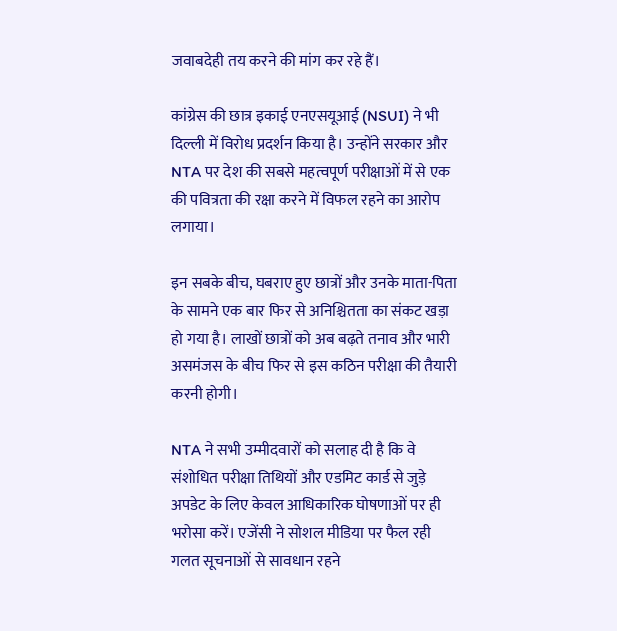जवाबदेही तय करने की मांग कर रहे हैं।

कांग्रेस की छात्र इकाई एनएसयूआई (NSUI) ने भी दिल्ली में विरोध प्रदर्शन किया है। उन्होंने सरकार और NTA पर देश की सबसे महत्वपूर्ण परीक्षाओं में से एक की पवित्रता की रक्षा करने में विफल रहने का आरोप लगाया।

इन सबके बीच, घबराए हुए छात्रों और उनके माता-पिता के सामने एक बार फिर से अनिश्चितता का संकट खड़ा हो गया है। लाखों छात्रों को अब बढ़ते तनाव और भारी असमंजस के बीच फिर से इस कठिन परीक्षा की तैयारी करनी होगी।

NTA ने सभी उम्मीदवारों को सलाह दी है कि वे संशोधित परीक्षा तिथियों और एडमिट कार्ड से जुड़े अपडेट के लिए केवल आधिकारिक घोषणाओं पर ही भरोसा करें। एजेंसी ने सोशल मीडिया पर फैल रही गलत सूचनाओं से सावधान रहने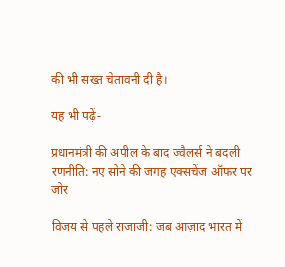की भी सख्त चेतावनी दी है।

यह भी पढ़ें-

प्रधानमंत्री की अपील के बाद ज्वैलर्स ने बदली रणनीति: नए सोने की जगह एक्सचेंज ऑफर पर जोर

विजय से पहले राजाजी: जब आज़ाद भारत में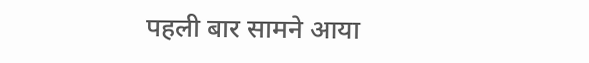पहली बार सामने आया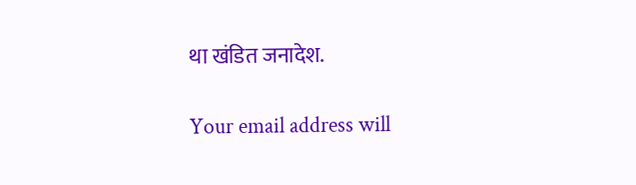था खंडित जनादेश.

Your email address will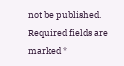not be published. Required fields are marked *